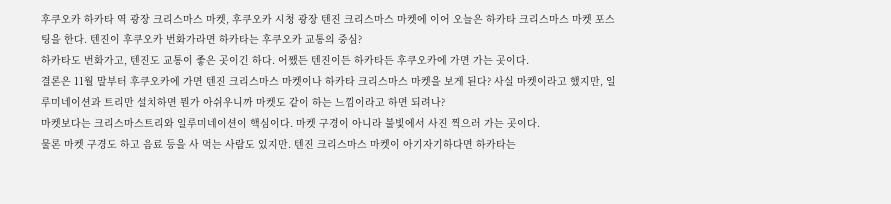후쿠오카 하카타 역 광장 크리스마스 마켓, 후쿠오카 시청 광장 텐진 크리스마스 마켓에 이어 오늘은 하카타 크리스마스 마켓 포스팅을 한다. 텐진이 후쿠오카 번화가라면 하카타는 후쿠오카 교통의 중심?
하카타도 번화가고, 텐진도 교통이 좋은 곳이긴 하다. 어쨌든 텐진이든 하카타든 후쿠오카에 가면 가는 곳이다.
결론은 11월 말부터 후쿠오카에 가면 텐진 크리스마스 마켓이나 하카타 크리스마스 마켓을 보게 된다? 사실 마켓이라고 했지만, 일루미네이션과 트리만 설치하면 뭔가 아쉬우니까 마켓도 같이 하는 느낌이라고 하면 되려나?
마켓보다는 크리스마스트리와 일루미네이션이 핵심이다. 마켓 구경이 아니라 불빛에서 사진 찍으러 가는 곳이다.
물론 마켓 구경도 하고 음료 등을 사 먹는 사람도 있지만. 텐진 크리스마스 마켓이 아기자기하다면 하카타는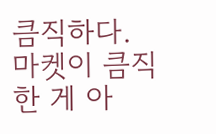큼직하다.
마켓이 큼직한 게 아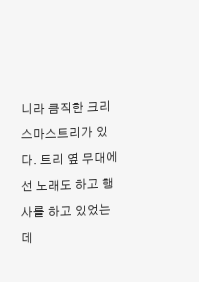니라 큼직한 크리스마스트리가 있다. 트리 옆 무대에선 노래도 하고 행사를 하고 있었는데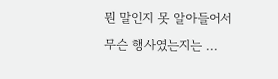뭔 말인지 못 알아들어서 무슨 행사였는지는 ...